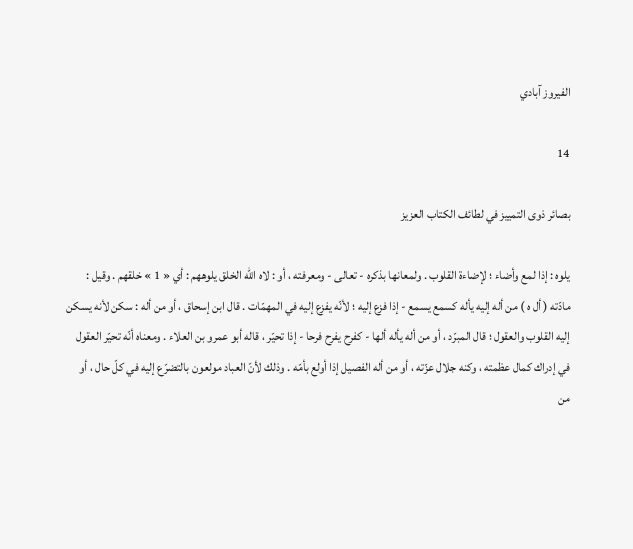الفيروز آبادي

14

بصائر ذوى التمييز في لطائف الكتاب العزيز

يلوه : إذا لمع وأضاء ؛ لإضاءة القلوب . ولمعانها بذكره - تعالى - ومعرفته ، أو : لاه اللّه الخلق يلوههم : أي « 1 » خلقهم . وقيل : مادّته ( أل ه ) من أله إليه يأله كسمع يسمع - إذا فزع إليه ؛ لأنّه يفزع إليه في المهمّات . قال ابن إسحاق ، أو من أله : سكن لأنه يسكن إليه القلوب والعقول ؛ قال المبرّد ، أو من أله يأله ألها - كفرح يفرح فرحا - إذا تحيّر ، قاله أبو عمرو بن العلاء . ومعناه أنّه تحيّر العقول في إدراك كمال عظمته ، وكنه جلال عزّته ، أو من أله الفصيل إذا أولع بأمّه . وذلك لأنّ العباد مولعون بالتضرّع إليه في كلّ حال ، أو من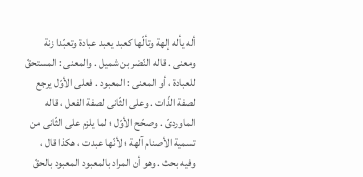أله يأله إلهة وتألّها كعبد يعبد عبادة وتعبّدا زنة ومعنى . قاله النّضر بن شميل . والمعنى : المستحقّ للعبادة ، أو المعنى : المعبود . فعلى الأوّل يرجع لصفة الذّات . وعلى الثّانى لصفة الفعل ، قاله الماوردىّ . وصحّح الأوّل ؛ لما يلزم على الثّانى من تسمية الأصنام آلهة ؛ لأنّها عبدت ، هكذا قال ، وفيه بحث . وهو أن المراد بالمعبود المعبود بالحقّ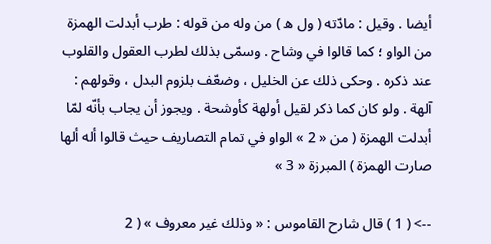أيضا . وقيل : مادّته ( ول ه ) من وله من قوله : طرب أبدلت الهمزة من الواو ؛ كما قالوا في وشاح . وسمّى بذلك لطرب العقول والقلوب عند ذكره . وحكى ذلك عن الخليل ، وضعّف بلزوم البدل ، وقولهم : آلهة . ولو كان كما ذكر لقيل أولهة كأوشحة . ويجوز أن يجاب بأنّه لمّا أبدلت الهمزة ( من « 2 » الواو في تمام التصاريف حيث قالوا أله ألها صارت الهمزة ) المبرزة « 3 »

--> ( 1 ) قال شارح القاموس : « وذلك غير معروف » ( 2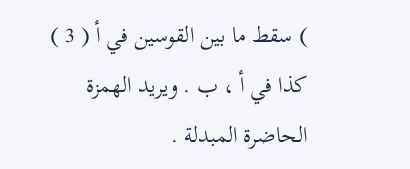) سقط ما بين القوسين في أ ( 3 ) كذا في أ ، ب . ويريد الهمزة الحاضرة المبدلة .